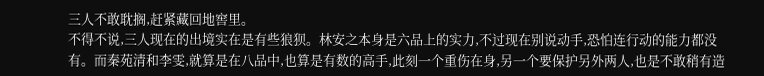三人不敢耽搁,赶紧藏回地窖里。
不得不说,三人现在的出境实在是有些狼狈。林安之本身是六品上的实力,不过现在别说动手,恐怕连行动的能力都没有。而秦苑清和李雯,就算是在八品中,也算是有数的高手,此刻一个重伤在身,另一个要保护另外两人,也是不敢稍有造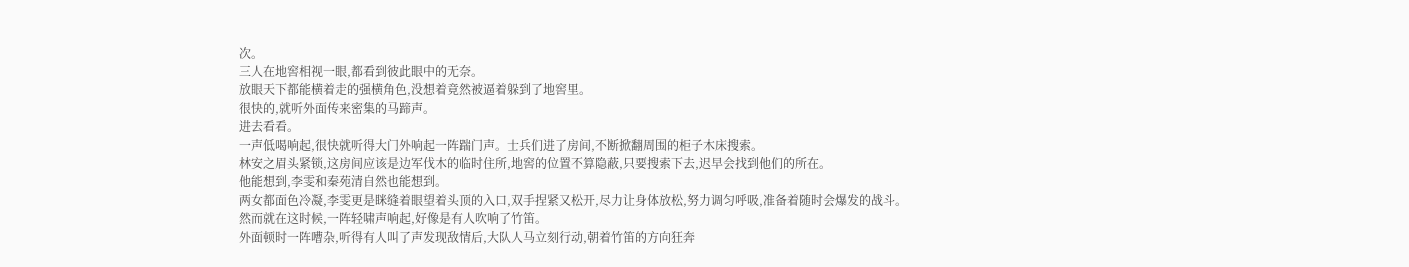次。
三人在地窖相视一眼,都看到彼此眼中的无奈。
放眼天下都能横着走的强横角色,没想着竟然被逼着躲到了地窖里。
很快的,就听外面传来密集的马蹄声。
进去看看。
一声低喝响起,很快就听得大门外响起一阵踹门声。士兵们进了房间,不断掀翻周围的柜子木床搜索。
林安之眉头紧锁,这房间应该是边军伐木的临时住所,地窖的位置不算隐蔽,只要搜索下去,迟早会找到他们的所在。
他能想到,李雯和秦苑清自然也能想到。
两女都面色冷凝,李雯更是眯缝着眼望着头顶的入口,双手捏紧又松开,尽力让身体放松,努力调匀呼吸,准备着随时会爆发的战斗。
然而就在这时候,一阵轻啸声响起,好像是有人吹响了竹笛。
外面顿时一阵嘈杂,听得有人叫了声发现敌情后,大队人马立刻行动,朝着竹笛的方向狂奔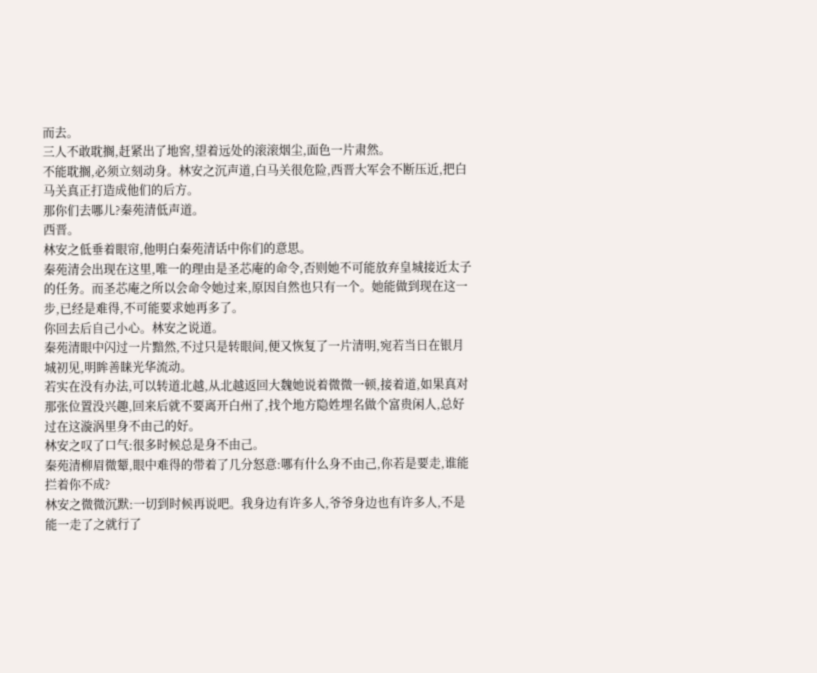而去。
三人不敢耽搁,赶紧出了地窖,望着远处的滚滚烟尘,面色一片肃然。
不能耽搁,必须立刻动身。林安之沉声道,白马关很危险,西晋大军会不断压近,把白马关真正打造成他们的后方。
那你们去哪儿?秦苑清低声道。
西晋。
林安之低垂着眼帘,他明白秦苑清话中你们的意思。
秦苑清会出现在这里,唯一的理由是圣芯庵的命令,否则她不可能放弃皇城接近太子的任务。而圣芯庵之所以会命令她过来,原因自然也只有一个。她能做到现在这一步,已经是难得,不可能要求她再多了。
你回去后自己小心。林安之说道。
秦苑清眼中闪过一片黯然,不过只是转眼间,便又恢复了一片清明,宛若当日在银月城初见,明眸善睐光华流动。
若实在没有办法,可以转道北越,从北越返回大魏她说着微微一顿,接着道,如果真对那张位置没兴趣,回来后就不要离开白州了,找个地方隐姓埋名做个富贵闲人,总好过在这漩涡里身不由己的好。
林安之叹了口气:很多时候总是身不由己。
秦苑清柳眉微颦,眼中难得的带着了几分怒意:哪有什么身不由己,你若是要走,谁能拦着你不成?
林安之微微沉默:一切到时候再说吧。我身边有许多人,爷爷身边也有许多人,不是能一走了之就行了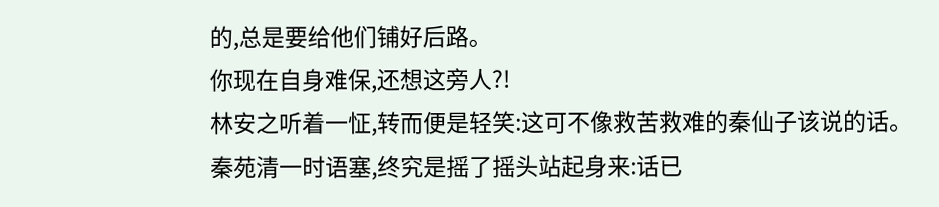的,总是要给他们铺好后路。
你现在自身难保,还想这旁人?!
林安之听着一怔,转而便是轻笑:这可不像救苦救难的秦仙子该说的话。
秦苑清一时语塞,终究是摇了摇头站起身来:话已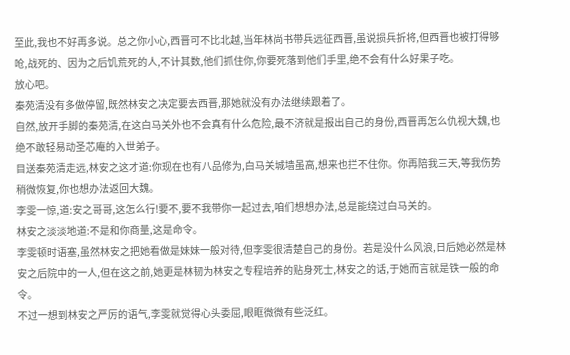至此,我也不好再多说。总之你小心,西晋可不比北越,当年林尚书带兵远征西晋,虽说损兵折将,但西晋也被打得够呛,战死的、因为之后饥荒死的人,不计其数,他们抓住你,你要死落到他们手里,绝不会有什么好果子吃。
放心吧。
秦苑清没有多做停留,既然林安之决定要去西晋,那她就没有办法继续跟着了。
自然,放开手脚的秦苑清,在这白马关外也不会真有什么危险,最不济就是报出自己的身份,西晋再怎么仇视大魏,也绝不敢轻易动圣芯庵的入世弟子。
目送秦苑清走远,林安之这才道:你现在也有八品修为,白马关城墙虽高,想来也拦不住你。你再陪我三天,等我伤势稍微恢复,你也想办法返回大魏。
李雯一惊,道:安之哥哥,这怎么行!要不,要不我带你一起过去,咱们想想办法,总是能绕过白马关的。
林安之淡淡地道:不是和你商量,这是命令。
李雯顿时语塞,虽然林安之把她看做是妹妹一般对待,但李雯很清楚自己的身份。若是没什么风浪,日后她必然是林安之后院中的一人,但在这之前,她更是林韧为林安之专程培养的贴身死士,林安之的话,于她而言就是铁一般的命令。
不过一想到林安之严厉的语气,李雯就觉得心头委屈,眼眶微微有些泛红。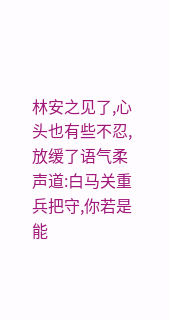林安之见了,心头也有些不忍,放缓了语气柔声道:白马关重兵把守,你若是能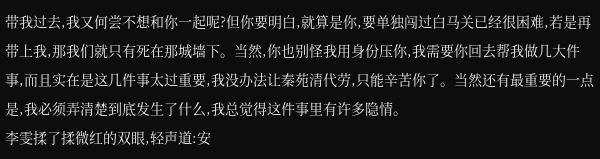带我过去,我又何尝不想和你一起呢?但你要明白,就算是你,要单独闯过白马关已经很困难,若是再带上我,那我们就只有死在那城墙下。当然,你也别怪我用身份压你,我需要你回去帮我做几大件事,而且实在是这几件事太过重要,我没办法让秦苑清代劳,只能辛苦你了。当然还有最重要的一点是,我必须弄清楚到底发生了什么,我总觉得这件事里有许多隐情。
李雯揉了揉微红的双眼,轻声道:安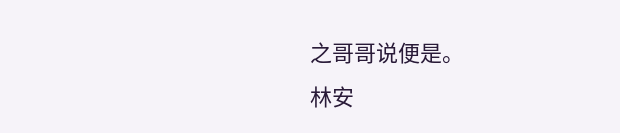之哥哥说便是。
林安